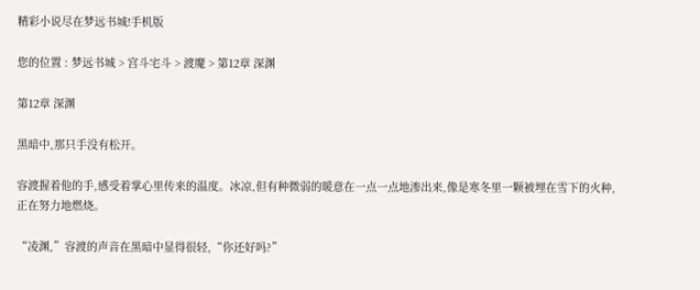精彩小说尽在梦远书城!手机版

您的位置 : 梦远书城 > 宫斗宅斗 > 渡魔 > 第12章 深渊

第12章 深渊

黑暗中,那只手没有松开。

容渡握着他的手,感受着掌心里传来的温度。冰凉,但有种微弱的暖意在一点一点地渗出来,像是寒冬里一颗被埋在雪下的火种,正在努力地燃烧。

“凌渊,”容渡的声音在黑暗中显得很轻,“你还好吗?”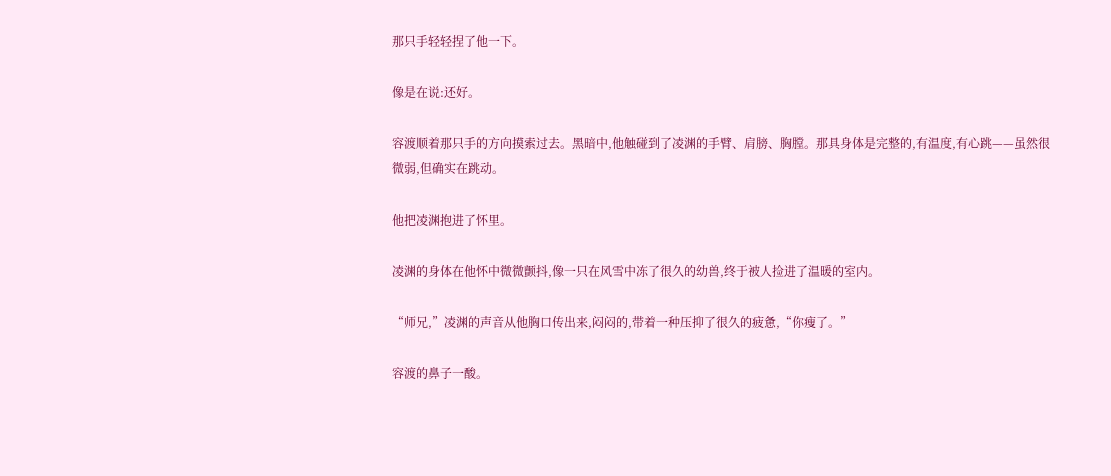那只手轻轻捏了他一下。

像是在说:还好。

容渡顺着那只手的方向摸索过去。黑暗中,他触碰到了凌渊的手臂、肩膀、胸膛。那具身体是完整的,有温度,有心跳——虽然很微弱,但确实在跳动。

他把凌渊抱进了怀里。

凌渊的身体在他怀中微微颤抖,像一只在风雪中冻了很久的幼兽,终于被人捡进了温暖的室内。

“师兄,”凌渊的声音从他胸口传出来,闷闷的,带着一种压抑了很久的疲惫,“你瘦了。”

容渡的鼻子一酸。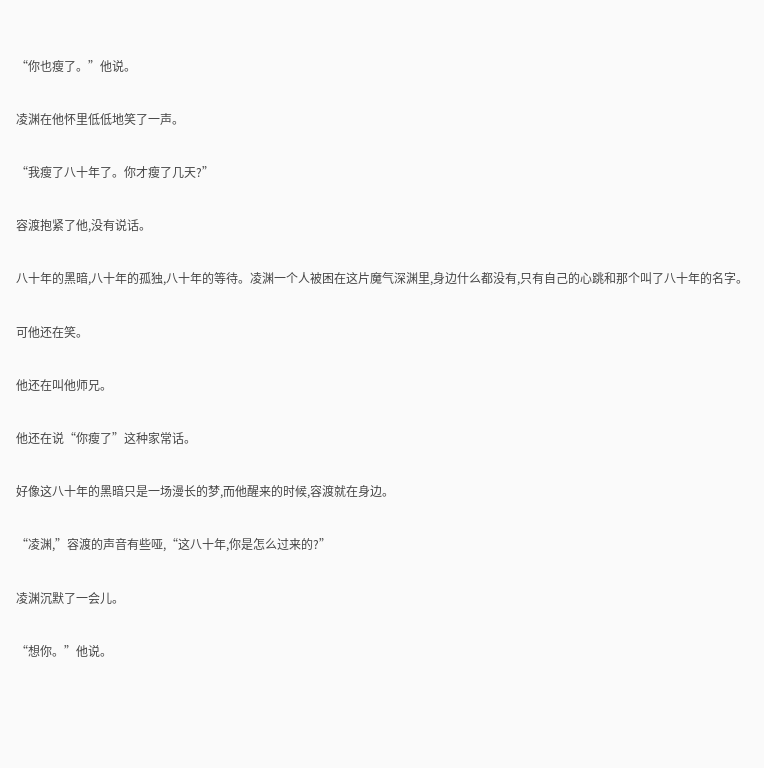“你也瘦了。”他说。

凌渊在他怀里低低地笑了一声。

“我瘦了八十年了。你才瘦了几天?”

容渡抱紧了他,没有说话。

八十年的黑暗,八十年的孤独,八十年的等待。凌渊一个人被困在这片魔气深渊里,身边什么都没有,只有自己的心跳和那个叫了八十年的名字。

可他还在笑。

他还在叫他师兄。

他还在说“你瘦了”这种家常话。

好像这八十年的黑暗只是一场漫长的梦,而他醒来的时候,容渡就在身边。

“凌渊,”容渡的声音有些哑,“这八十年,你是怎么过来的?”

凌渊沉默了一会儿。

“想你。”他说。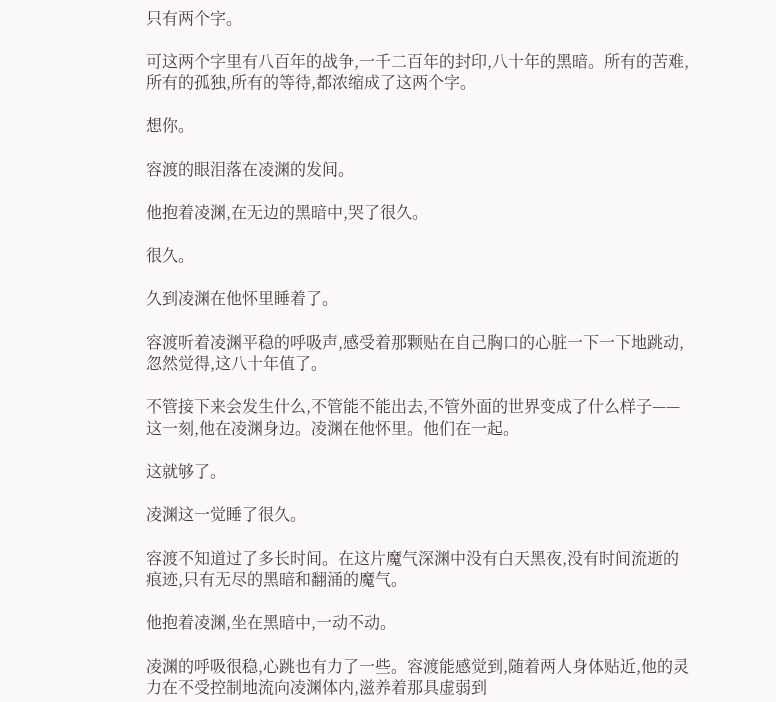只有两个字。

可这两个字里有八百年的战争,一千二百年的封印,八十年的黑暗。所有的苦难,所有的孤独,所有的等待,都浓缩成了这两个字。

想你。

容渡的眼泪落在凌渊的发间。

他抱着凌渊,在无边的黑暗中,哭了很久。

很久。

久到凌渊在他怀里睡着了。

容渡听着凌渊平稳的呼吸声,感受着那颗贴在自己胸口的心脏一下一下地跳动,忽然觉得,这八十年值了。

不管接下来会发生什么,不管能不能出去,不管外面的世界变成了什么样子——这一刻,他在凌渊身边。凌渊在他怀里。他们在一起。

这就够了。

凌渊这一觉睡了很久。

容渡不知道过了多长时间。在这片魔气深渊中没有白天黑夜,没有时间流逝的痕迹,只有无尽的黑暗和翻涌的魔气。

他抱着凌渊,坐在黑暗中,一动不动。

凌渊的呼吸很稳,心跳也有力了一些。容渡能感觉到,随着两人身体贴近,他的灵力在不受控制地流向凌渊体内,滋养着那具虚弱到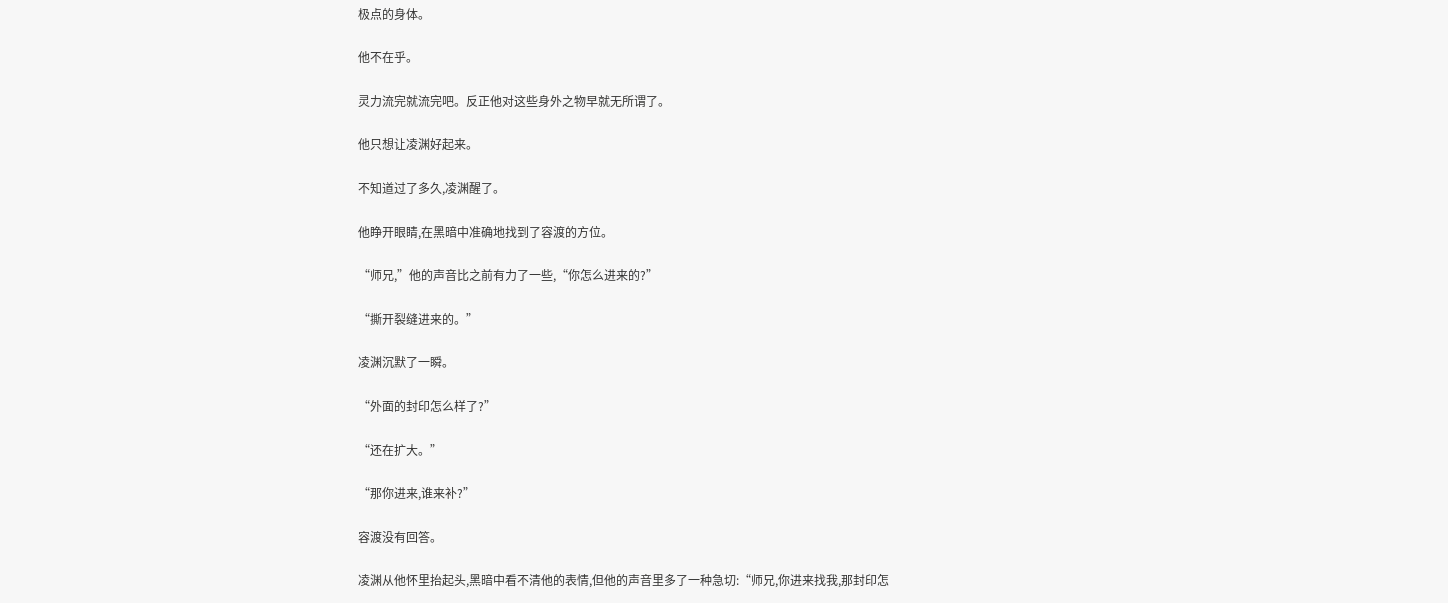极点的身体。

他不在乎。

灵力流完就流完吧。反正他对这些身外之物早就无所谓了。

他只想让凌渊好起来。

不知道过了多久,凌渊醒了。

他睁开眼睛,在黑暗中准确地找到了容渡的方位。

“师兄,”他的声音比之前有力了一些,“你怎么进来的?”

“撕开裂缝进来的。”

凌渊沉默了一瞬。

“外面的封印怎么样了?”

“还在扩大。”

“那你进来,谁来补?”

容渡没有回答。

凌渊从他怀里抬起头,黑暗中看不清他的表情,但他的声音里多了一种急切:“师兄,你进来找我,那封印怎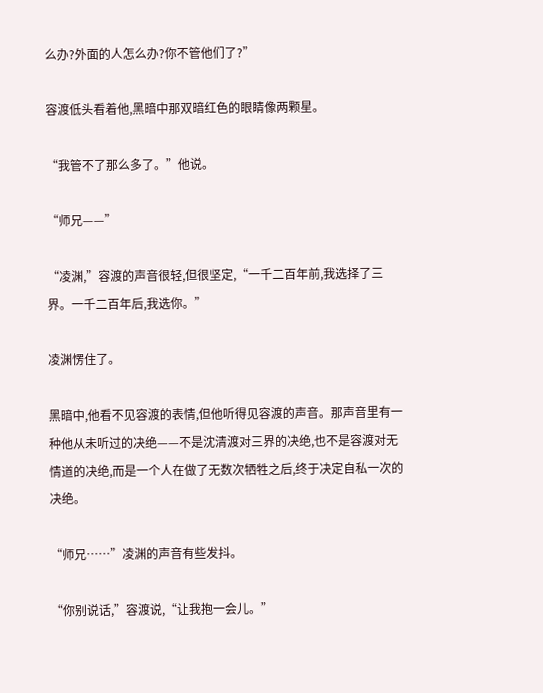么办?外面的人怎么办?你不管他们了?”

容渡低头看着他,黑暗中那双暗红色的眼睛像两颗星。

“我管不了那么多了。”他说。

“师兄——”

“凌渊,”容渡的声音很轻,但很坚定,“一千二百年前,我选择了三界。一千二百年后,我选你。”

凌渊愣住了。

黑暗中,他看不见容渡的表情,但他听得见容渡的声音。那声音里有一种他从未听过的决绝——不是沈清渡对三界的决绝,也不是容渡对无情道的决绝,而是一个人在做了无数次牺牲之后,终于决定自私一次的决绝。

“师兄……”凌渊的声音有些发抖。

“你别说话,”容渡说,“让我抱一会儿。”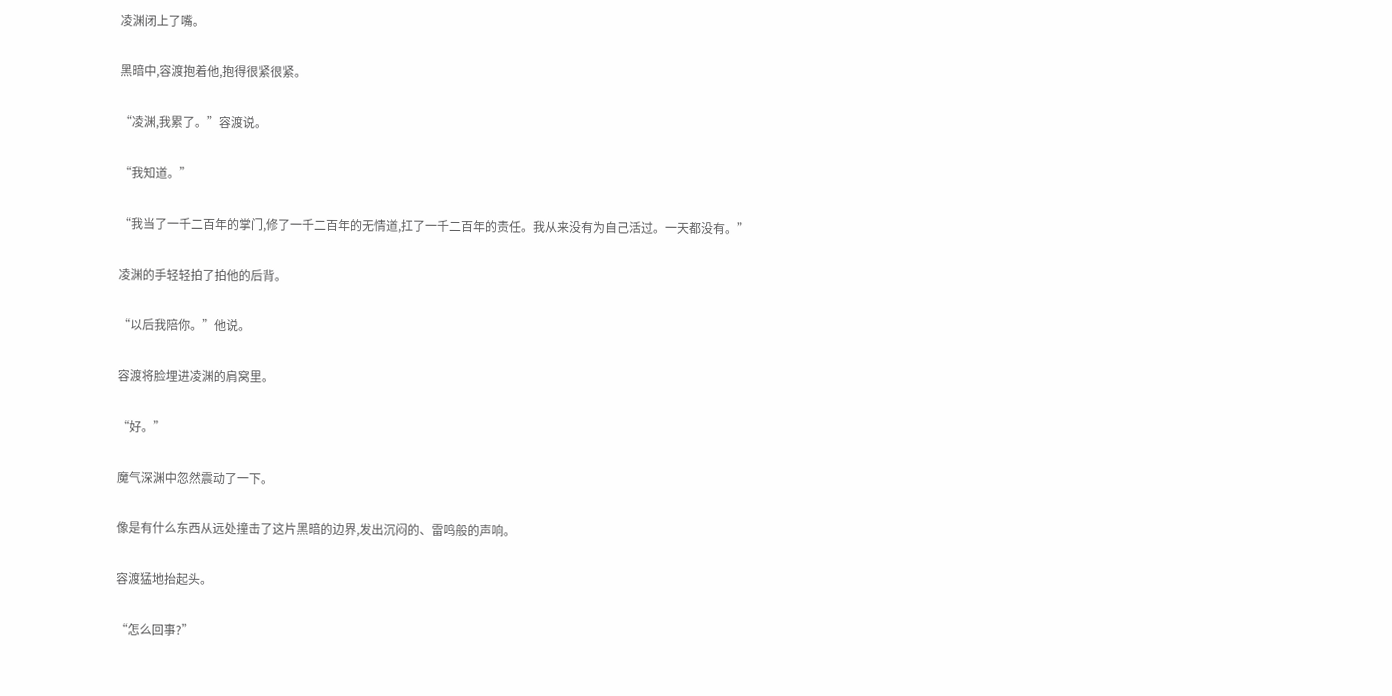凌渊闭上了嘴。

黑暗中,容渡抱着他,抱得很紧很紧。

“凌渊,我累了。”容渡说。

“我知道。”

“我当了一千二百年的掌门,修了一千二百年的无情道,扛了一千二百年的责任。我从来没有为自己活过。一天都没有。”

凌渊的手轻轻拍了拍他的后背。

“以后我陪你。”他说。

容渡将脸埋进凌渊的肩窝里。

“好。”

魔气深渊中忽然震动了一下。

像是有什么东西从远处撞击了这片黑暗的边界,发出沉闷的、雷鸣般的声响。

容渡猛地抬起头。

“怎么回事?”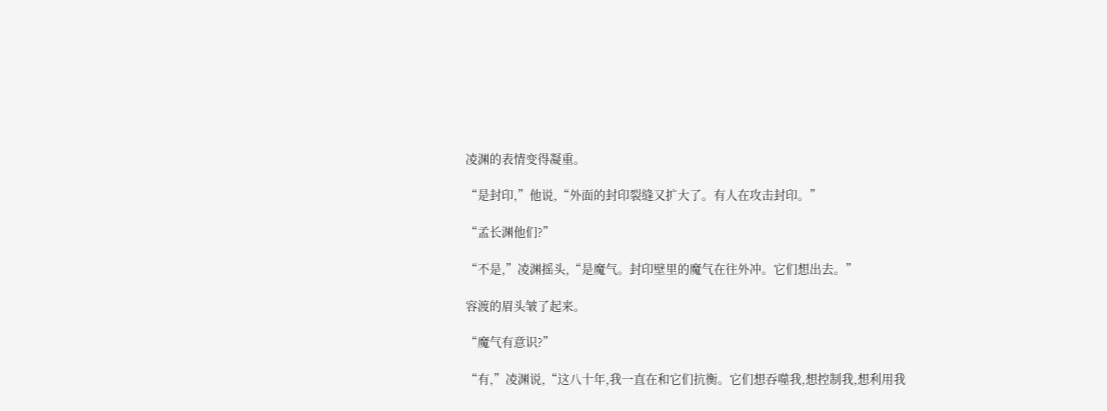凌渊的表情变得凝重。

“是封印,”他说,“外面的封印裂缝又扩大了。有人在攻击封印。”

“孟长渊他们?”

“不是,”凌渊摇头,“是魔气。封印壁里的魔气在往外冲。它们想出去。”

容渡的眉头皱了起来。

“魔气有意识?”

“有,”凌渊说,“这八十年,我一直在和它们抗衡。它们想吞噬我,想控制我,想利用我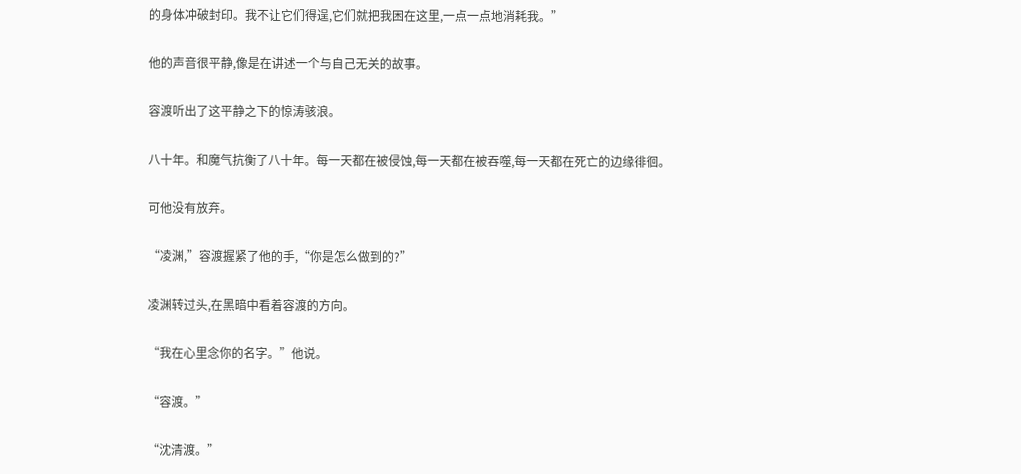的身体冲破封印。我不让它们得逞,它们就把我困在这里,一点一点地消耗我。”

他的声音很平静,像是在讲述一个与自己无关的故事。

容渡听出了这平静之下的惊涛骇浪。

八十年。和魔气抗衡了八十年。每一天都在被侵蚀,每一天都在被吞噬,每一天都在死亡的边缘徘徊。

可他没有放弃。

“凌渊,”容渡握紧了他的手,“你是怎么做到的?”

凌渊转过头,在黑暗中看着容渡的方向。

“我在心里念你的名字。”他说。

“容渡。”

“沈清渡。”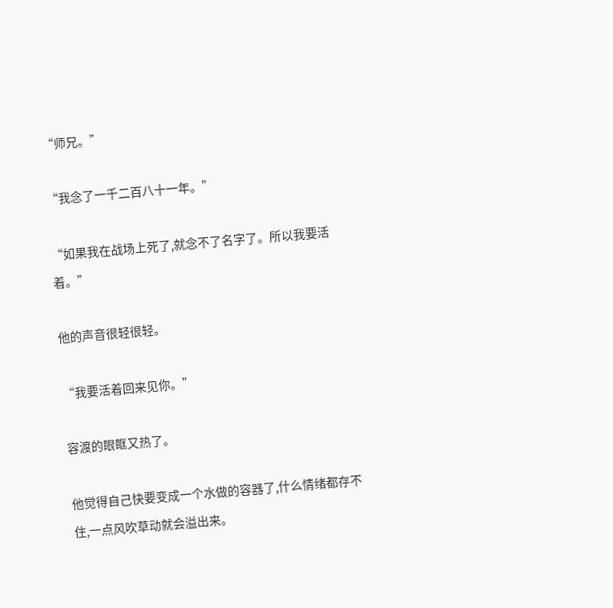“师兄。”

“我念了一千二百八十一年。”

“如果我在战场上死了,就念不了名字了。所以我要活着。”

他的声音很轻很轻。

“我要活着回来见你。”

容渡的眼眶又热了。

他觉得自己快要变成一个水做的容器了,什么情绪都存不住,一点风吹草动就会溢出来。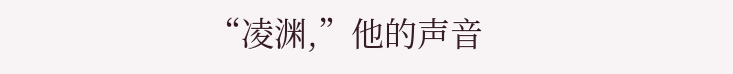“凌渊,”他的声音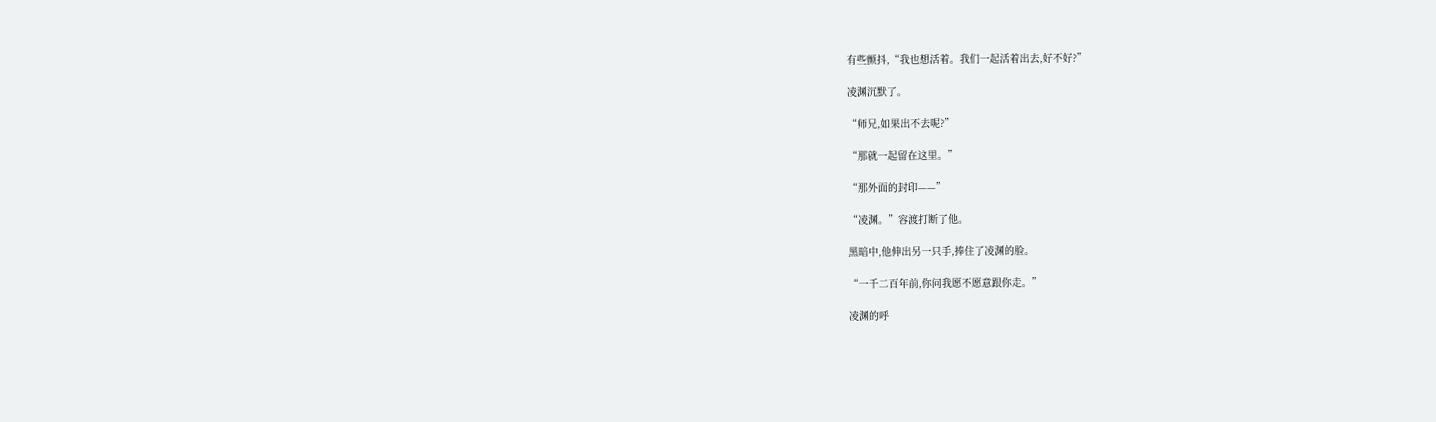有些颤抖,“我也想活着。我们一起活着出去,好不好?”

凌渊沉默了。

“师兄,如果出不去呢?”

“那就一起留在这里。”

“那外面的封印——”

“凌渊。”容渡打断了他。

黑暗中,他伸出另一只手,捧住了凌渊的脸。

“一千二百年前,你问我愿不愿意跟你走。”

凌渊的呼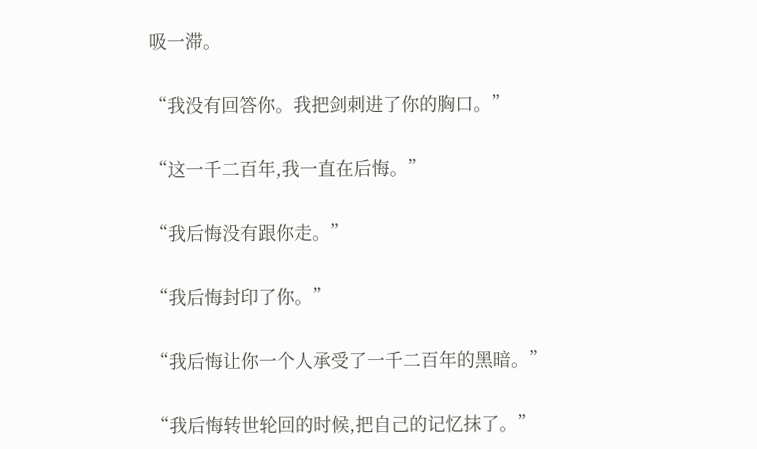吸一滞。

“我没有回答你。我把剑刺进了你的胸口。”

“这一千二百年,我一直在后悔。”

“我后悔没有跟你走。”

“我后悔封印了你。”

“我后悔让你一个人承受了一千二百年的黑暗。”

“我后悔转世轮回的时候,把自己的记忆抹了。”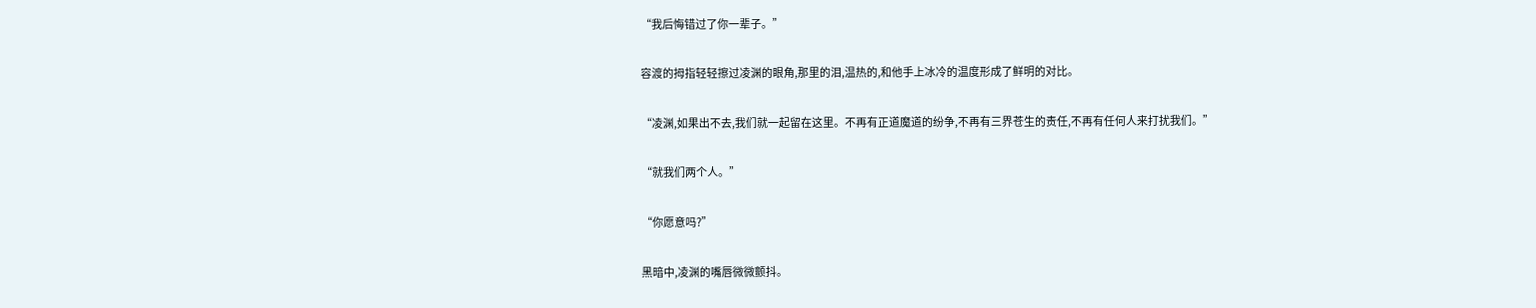“我后悔错过了你一辈子。”

容渡的拇指轻轻擦过凌渊的眼角,那里的泪,温热的,和他手上冰冷的温度形成了鲜明的对比。

“凌渊,如果出不去,我们就一起留在这里。不再有正道魔道的纷争,不再有三界苍生的责任,不再有任何人来打扰我们。”

“就我们两个人。”

“你愿意吗?”

黑暗中,凌渊的嘴唇微微颤抖。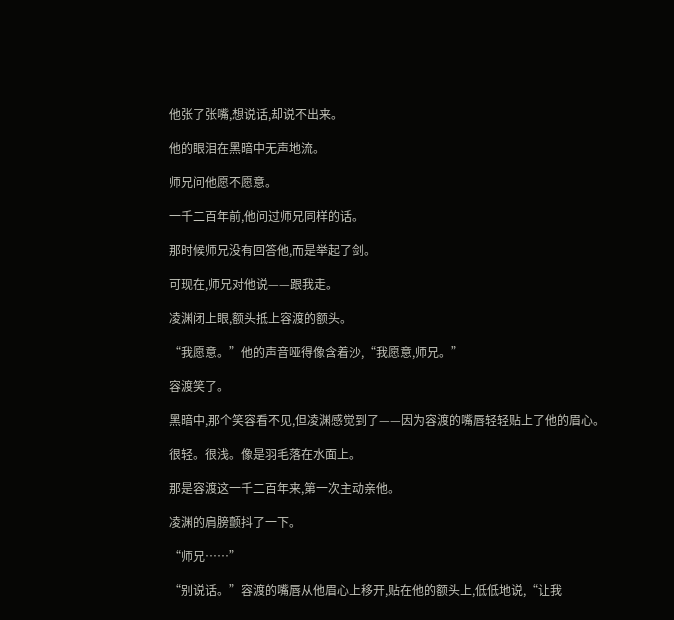他张了张嘴,想说话,却说不出来。

他的眼泪在黑暗中无声地流。

师兄问他愿不愿意。

一千二百年前,他问过师兄同样的话。

那时候师兄没有回答他,而是举起了剑。

可现在,师兄对他说——跟我走。

凌渊闭上眼,额头抵上容渡的额头。

“我愿意。”他的声音哑得像含着沙,“我愿意,师兄。”

容渡笑了。

黑暗中,那个笑容看不见,但凌渊感觉到了——因为容渡的嘴唇轻轻贴上了他的眉心。

很轻。很浅。像是羽毛落在水面上。

那是容渡这一千二百年来,第一次主动亲他。

凌渊的肩膀颤抖了一下。

“师兄……”

“别说话。”容渡的嘴唇从他眉心上移开,贴在他的额头上,低低地说,“让我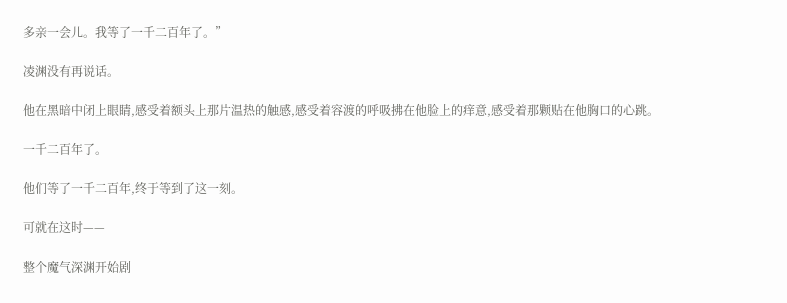多亲一会儿。我等了一千二百年了。”

凌渊没有再说话。

他在黑暗中闭上眼睛,感受着额头上那片温热的触感,感受着容渡的呼吸拂在他脸上的痒意,感受着那颗贴在他胸口的心跳。

一千二百年了。

他们等了一千二百年,终于等到了这一刻。

可就在这时——

整个魔气深渊开始剧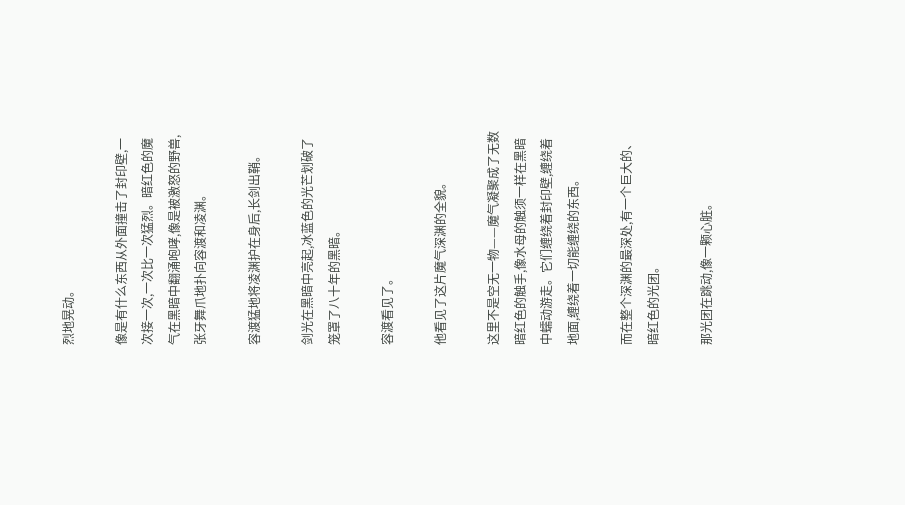烈地晃动。

像是有什么东西从外面撞击了封印壁,一次接一次,一次比一次猛烈。暗红色的魔气在黑暗中翻涌咆哮,像是被激怒的野兽,张牙舞爪地扑向容渡和凌渊。

容渡猛地将凌渊护在身后,长剑出鞘。

剑光在黑暗中亮起,冰蓝色的光芒划破了笼罩了八十年的黑暗。

容渡看见了。

他看见了这片魔气深渊的全貌。

这里不是空无一物——魔气凝聚成了无数暗红色的触手,像水母的触须一样在黑暗中蠕动游走。它们缠绕着封印壁,缠绕着地面,缠绕着一切能缠绕的东西。

而在整个深渊的最深处,有一个巨大的、暗红色的光团。

那光团在跳动,像一颗心脏。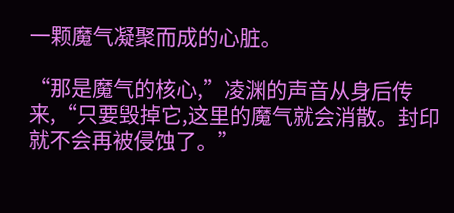一颗魔气凝聚而成的心脏。

“那是魔气的核心,”凌渊的声音从身后传来,“只要毁掉它,这里的魔气就会消散。封印就不会再被侵蚀了。”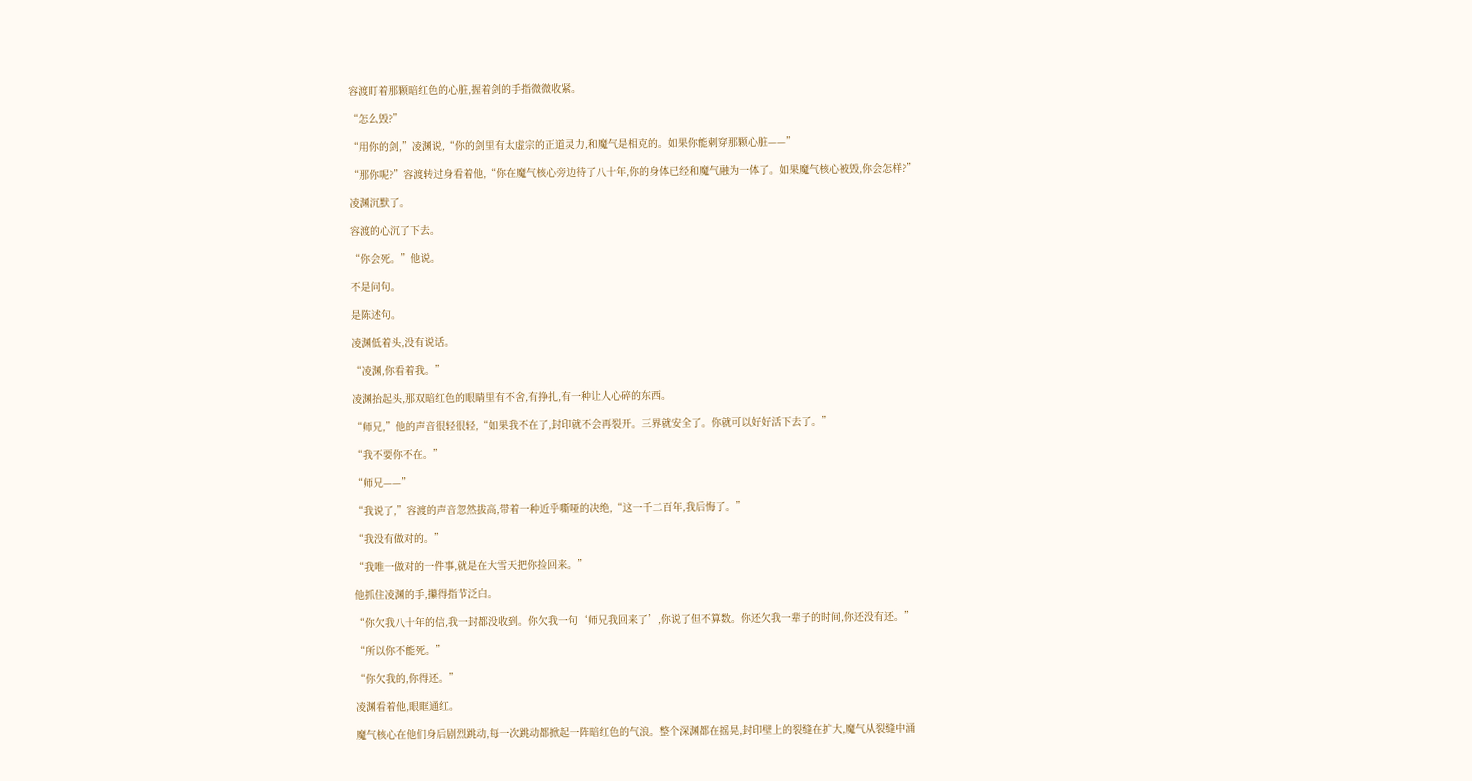容渡盯着那颗暗红色的心脏,握着剑的手指微微收紧。

“怎么毁?”

“用你的剑,”凌渊说,“你的剑里有太虚宗的正道灵力,和魔气是相克的。如果你能刺穿那颗心脏——”

“那你呢?”容渡转过身看着他,“你在魔气核心旁边待了八十年,你的身体已经和魔气融为一体了。如果魔气核心被毁,你会怎样?”

凌渊沉默了。

容渡的心沉了下去。

“你会死。”他说。

不是问句。

是陈述句。

凌渊低着头,没有说话。

“凌渊,你看着我。”

凌渊抬起头,那双暗红色的眼睛里有不舍,有挣扎,有一种让人心碎的东西。

“师兄,”他的声音很轻很轻,“如果我不在了,封印就不会再裂开。三界就安全了。你就可以好好活下去了。”

“我不要你不在。”

“师兄——”

“我说了,”容渡的声音忽然拔高,带着一种近乎嘶哑的决绝,“这一千二百年,我后悔了。”

“我没有做对的。”

“我唯一做对的一件事,就是在大雪天把你捡回来。”

他抓住凌渊的手,攥得指节泛白。

“你欠我八十年的信,我一封都没收到。你欠我一句‘师兄我回来了’,你说了但不算数。你还欠我一辈子的时间,你还没有还。”

“所以你不能死。”

“你欠我的,你得还。”

凌渊看着他,眼眶通红。

魔气核心在他们身后剧烈跳动,每一次跳动都掀起一阵暗红色的气浪。整个深渊都在摇晃,封印壁上的裂缝在扩大,魔气从裂缝中涌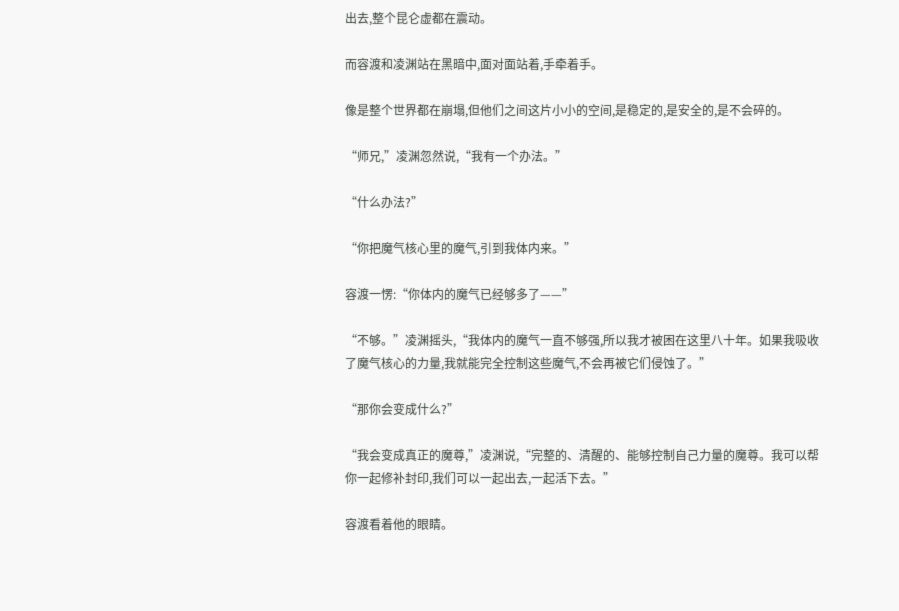出去,整个昆仑虚都在震动。

而容渡和凌渊站在黑暗中,面对面站着,手牵着手。

像是整个世界都在崩塌,但他们之间这片小小的空间,是稳定的,是安全的,是不会碎的。

“师兄,”凌渊忽然说,“我有一个办法。”

“什么办法?”

“你把魔气核心里的魔气,引到我体内来。”

容渡一愣:“你体内的魔气已经够多了——”

“不够。”凌渊摇头,“我体内的魔气一直不够强,所以我才被困在这里八十年。如果我吸收了魔气核心的力量,我就能完全控制这些魔气,不会再被它们侵蚀了。”

“那你会变成什么?”

“我会变成真正的魔尊,”凌渊说,“完整的、清醒的、能够控制自己力量的魔尊。我可以帮你一起修补封印,我们可以一起出去,一起活下去。”

容渡看着他的眼睛。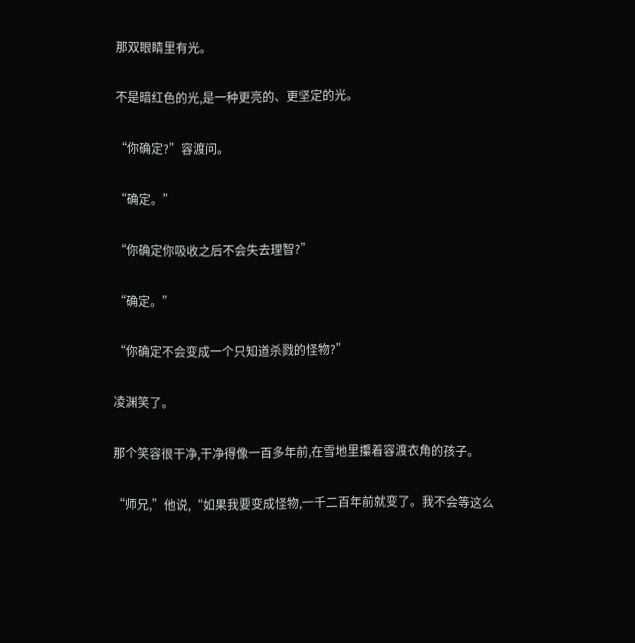那双眼睛里有光。

不是暗红色的光,是一种更亮的、更坚定的光。

“你确定?”容渡问。

“确定。”

“你确定你吸收之后不会失去理智?”

“确定。”

“你确定不会变成一个只知道杀戮的怪物?”

凌渊笑了。

那个笑容很干净,干净得像一百多年前,在雪地里攥着容渡衣角的孩子。

“师兄,”他说,“如果我要变成怪物,一千二百年前就变了。我不会等这么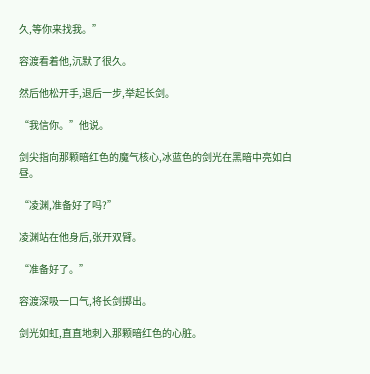久,等你来找我。”

容渡看着他,沉默了很久。

然后他松开手,退后一步,举起长剑。

“我信你。”他说。

剑尖指向那颗暗红色的魔气核心,冰蓝色的剑光在黑暗中亮如白昼。

“凌渊,准备好了吗?”

凌渊站在他身后,张开双臂。

“准备好了。”

容渡深吸一口气,将长剑掷出。

剑光如虹,直直地刺入那颗暗红色的心脏。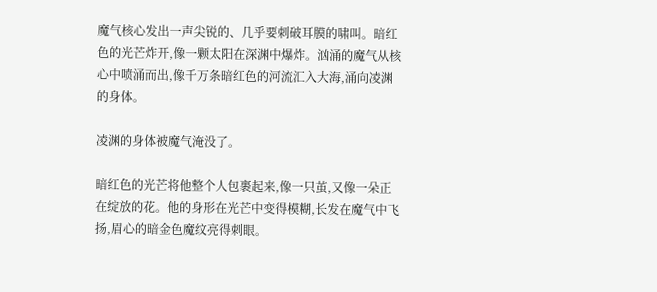魔气核心发出一声尖锐的、几乎要刺破耳膜的啸叫。暗红色的光芒炸开,像一颗太阳在深渊中爆炸。汹涌的魔气从核心中喷涌而出,像千万条暗红色的河流汇入大海,涌向凌渊的身体。

凌渊的身体被魔气淹没了。

暗红色的光芒将他整个人包裹起来,像一只茧,又像一朵正在绽放的花。他的身形在光芒中变得模糊,长发在魔气中飞扬,眉心的暗金色魔纹亮得刺眼。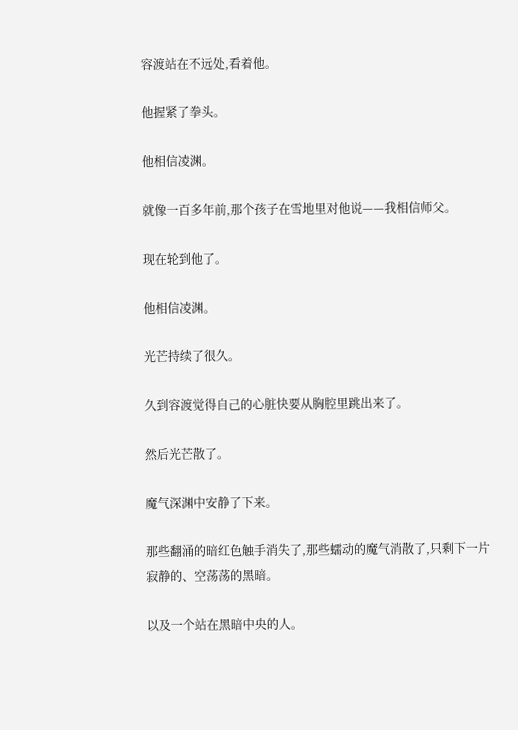容渡站在不远处,看着他。

他握紧了拳头。

他相信凌渊。

就像一百多年前,那个孩子在雪地里对他说——我相信师父。

现在轮到他了。

他相信凌渊。

光芒持续了很久。

久到容渡觉得自己的心脏快要从胸腔里跳出来了。

然后光芒散了。

魔气深渊中安静了下来。

那些翻涌的暗红色触手消失了,那些蠕动的魔气消散了,只剩下一片寂静的、空荡荡的黑暗。

以及一个站在黑暗中央的人。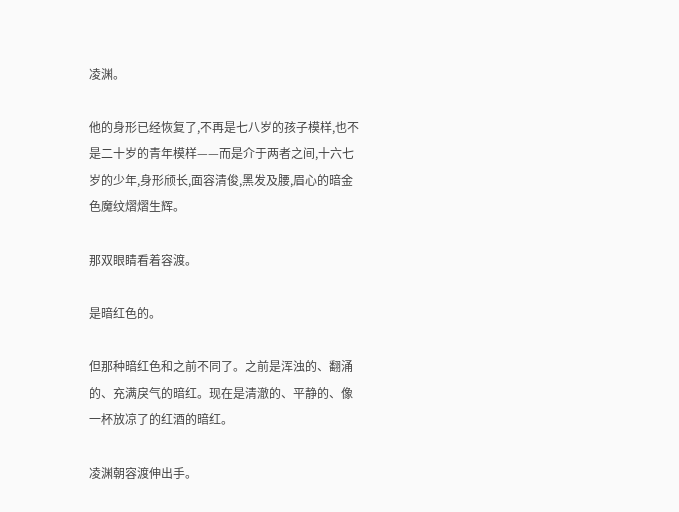凌渊。

他的身形已经恢复了,不再是七八岁的孩子模样,也不是二十岁的青年模样——而是介于两者之间,十六七岁的少年,身形颀长,面容清俊,黑发及腰,眉心的暗金色魔纹熠熠生辉。

那双眼睛看着容渡。

是暗红色的。

但那种暗红色和之前不同了。之前是浑浊的、翻涌的、充满戾气的暗红。现在是清澈的、平静的、像一杯放凉了的红酒的暗红。

凌渊朝容渡伸出手。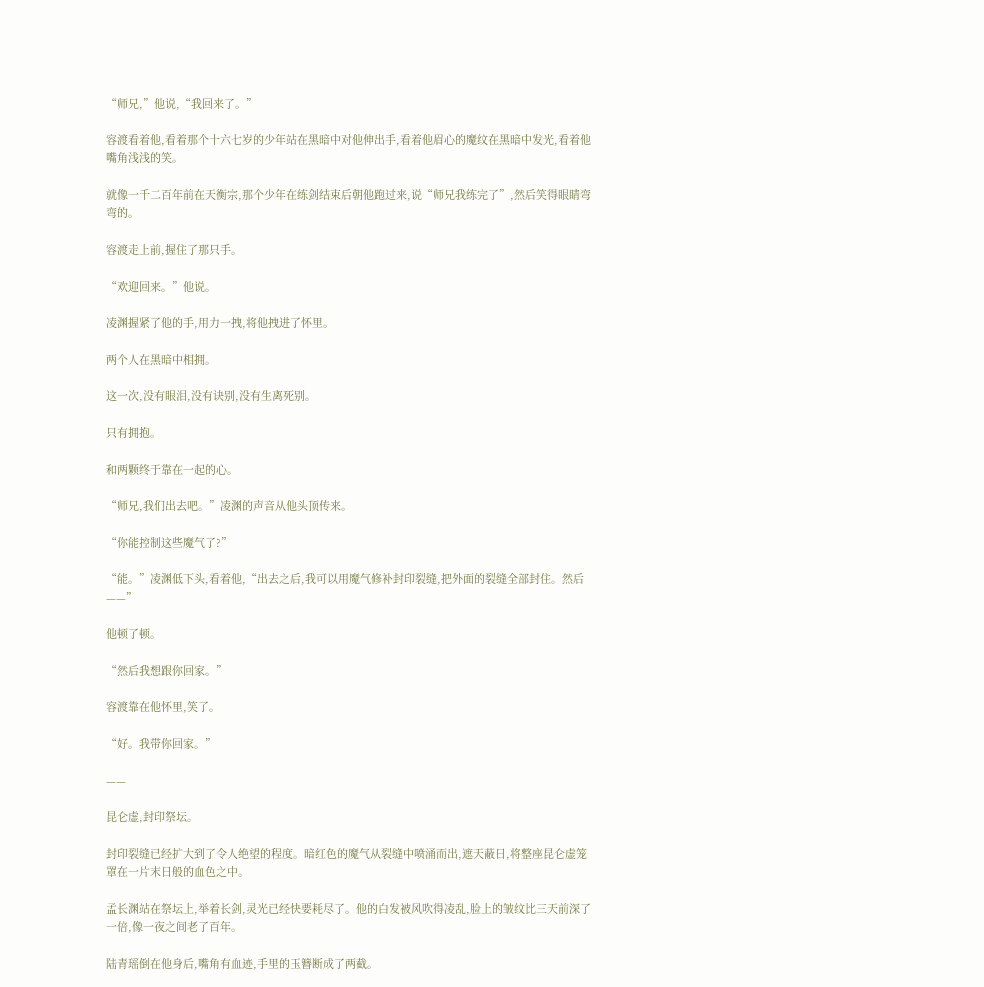“师兄,”他说,“我回来了。”

容渡看着他,看着那个十六七岁的少年站在黑暗中对他伸出手,看着他眉心的魔纹在黑暗中发光,看着他嘴角浅浅的笑。

就像一千二百年前在天衡宗,那个少年在练剑结束后朝他跑过来,说“师兄我练完了”,然后笑得眼睛弯弯的。

容渡走上前,握住了那只手。

“欢迎回来。”他说。

凌渊握紧了他的手,用力一拽,将他拽进了怀里。

两个人在黑暗中相拥。

这一次,没有眼泪,没有诀别,没有生离死别。

只有拥抱。

和两颗终于靠在一起的心。

“师兄,我们出去吧。”凌渊的声音从他头顶传来。

“你能控制这些魔气了?”

“能。”凌渊低下头,看着他,“出去之后,我可以用魔气修补封印裂缝,把外面的裂缝全部封住。然后——”

他顿了顿。

“然后我想跟你回家。”

容渡靠在他怀里,笑了。

“好。我带你回家。”

——

昆仑虚,封印祭坛。

封印裂缝已经扩大到了令人绝望的程度。暗红色的魔气从裂缝中喷涌而出,遮天蔽日,将整座昆仑虚笼罩在一片末日般的血色之中。

孟长渊站在祭坛上,举着长剑,灵光已经快要耗尽了。他的白发被风吹得凌乱,脸上的皱纹比三天前深了一倍,像一夜之间老了百年。

陆青瑶倒在他身后,嘴角有血迹,手里的玉簪断成了两截。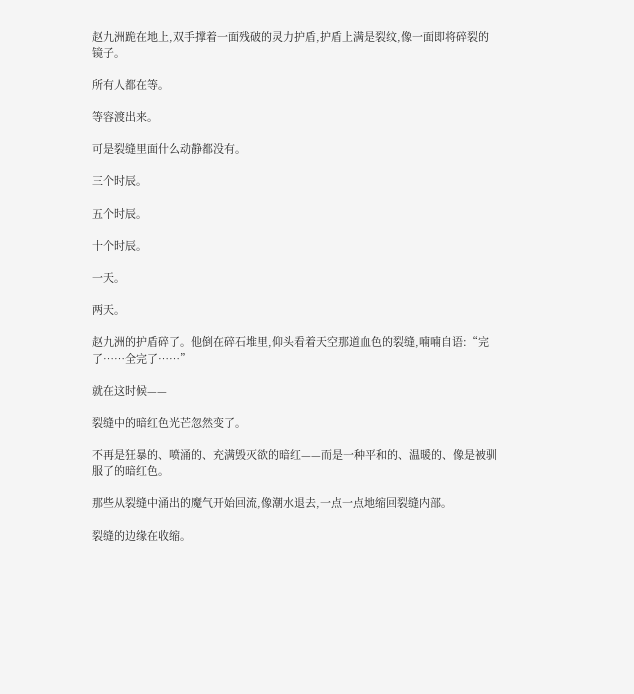赵九洲跪在地上,双手撑着一面残破的灵力护盾,护盾上满是裂纹,像一面即将碎裂的镜子。

所有人都在等。

等容渡出来。

可是裂缝里面什么动静都没有。

三个时辰。

五个时辰。

十个时辰。

一天。

两天。

赵九洲的护盾碎了。他倒在碎石堆里,仰头看着天空那道血色的裂缝,喃喃自语:“完了……全完了……”

就在这时候——

裂缝中的暗红色光芒忽然变了。

不再是狂暴的、喷涌的、充满毁灭欲的暗红——而是一种平和的、温暖的、像是被驯服了的暗红色。

那些从裂缝中涌出的魔气开始回流,像潮水退去,一点一点地缩回裂缝内部。

裂缝的边缘在收缩。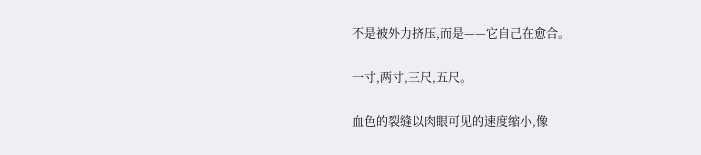不是被外力挤压,而是——它自己在愈合。

一寸,两寸,三尺,五尺。

血色的裂缝以肉眼可见的速度缩小,像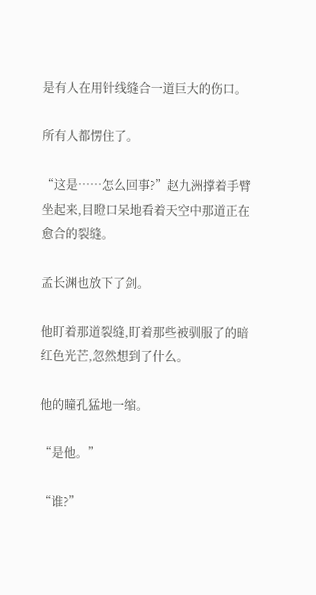是有人在用针线缝合一道巨大的伤口。

所有人都愣住了。

“这是……怎么回事?”赵九洲撑着手臂坐起来,目瞪口呆地看着天空中那道正在愈合的裂缝。

孟长渊也放下了剑。

他盯着那道裂缝,盯着那些被驯服了的暗红色光芒,忽然想到了什么。

他的瞳孔猛地一缩。

“是他。”

“谁?”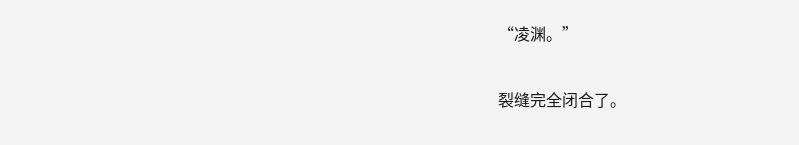“凌渊。”

裂缝完全闭合了。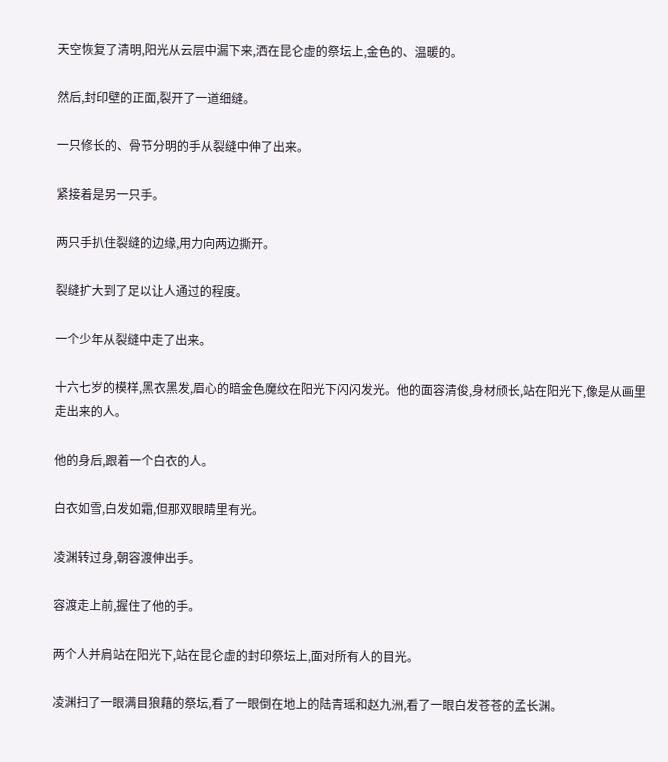天空恢复了清明,阳光从云层中漏下来,洒在昆仑虚的祭坛上,金色的、温暖的。

然后,封印壁的正面,裂开了一道细缝。

一只修长的、骨节分明的手从裂缝中伸了出来。

紧接着是另一只手。

两只手扒住裂缝的边缘,用力向两边撕开。

裂缝扩大到了足以让人通过的程度。

一个少年从裂缝中走了出来。

十六七岁的模样,黑衣黑发,眉心的暗金色魔纹在阳光下闪闪发光。他的面容清俊,身材颀长,站在阳光下,像是从画里走出来的人。

他的身后,跟着一个白衣的人。

白衣如雪,白发如霜,但那双眼睛里有光。

凌渊转过身,朝容渡伸出手。

容渡走上前,握住了他的手。

两个人并肩站在阳光下,站在昆仑虚的封印祭坛上,面对所有人的目光。

凌渊扫了一眼满目狼藉的祭坛,看了一眼倒在地上的陆青瑶和赵九洲,看了一眼白发苍苍的孟长渊。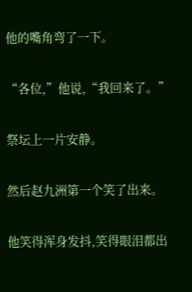他的嘴角弯了一下。

“各位,”他说,“我回来了。”

祭坛上一片安静。

然后赵九洲第一个笑了出来。

他笑得浑身发抖,笑得眼泪都出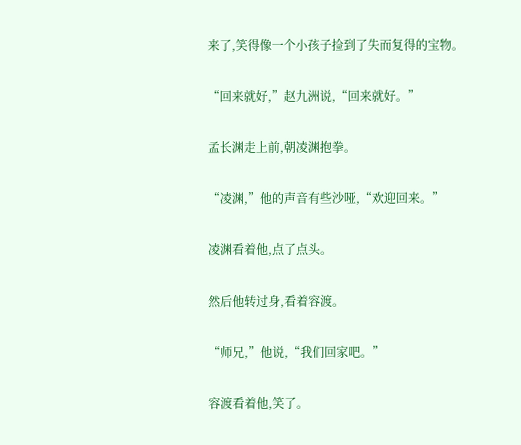来了,笑得像一个小孩子捡到了失而复得的宝物。

“回来就好,”赵九洲说,“回来就好。”

孟长渊走上前,朝凌渊抱拳。

“凌渊,”他的声音有些沙哑,“欢迎回来。”

凌渊看着他,点了点头。

然后他转过身,看着容渡。

“师兄,”他说,“我们回家吧。”

容渡看着他,笑了。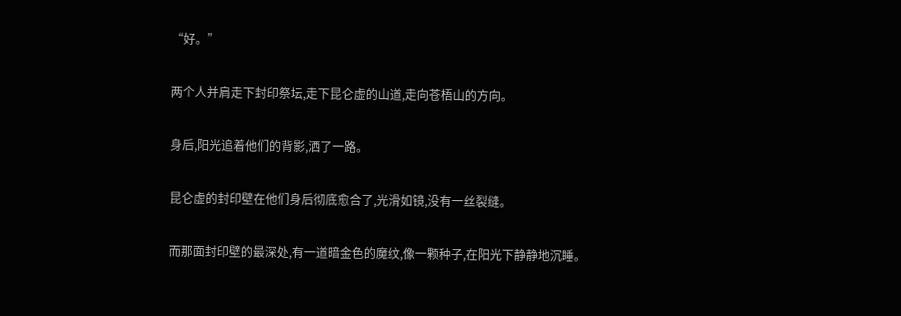“好。”

两个人并肩走下封印祭坛,走下昆仑虚的山道,走向苍梧山的方向。

身后,阳光追着他们的背影,洒了一路。

昆仑虚的封印壁在他们身后彻底愈合了,光滑如镜,没有一丝裂缝。

而那面封印壁的最深处,有一道暗金色的魔纹,像一颗种子,在阳光下静静地沉睡。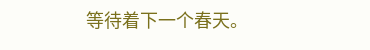等待着下一个春天。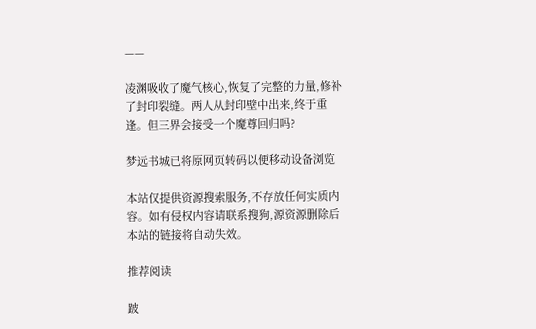——

凌渊吸收了魔气核心,恢复了完整的力量,修补了封印裂缝。两人从封印壁中出来,终于重逢。但三界会接受一个魔尊回归吗?

梦远书城已将原网页转码以便移动设备浏览

本站仅提供资源搜索服务,不存放任何实质内容。如有侵权内容请联系搜狗,源资源删除后本站的链接将自动失效。

推荐阅读

跛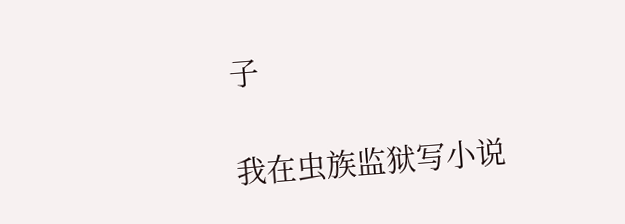子

我在虫族监狱写小说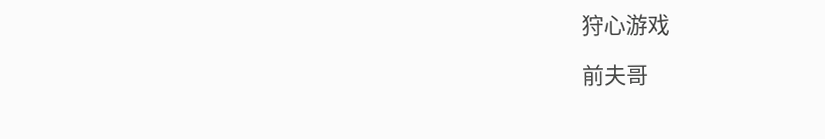狩心游戏

前夫哥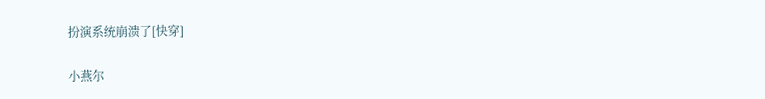扮演系统崩溃了[快穿]

小燕尔